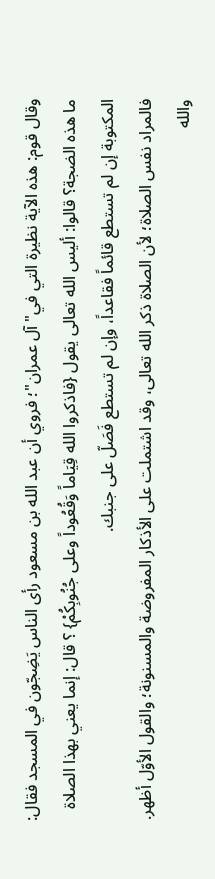وقال قوم: هذه الآية نظيرة التي في"آل عمران"؛ فروي أن عبد الله بن مسعود رأى الناس يَضِجّون في المسجد فقال: ما هذه الضجة؟ قالوا: أليس الله تعالى يقول {فاذكروا الله قِيَاماً وَقُعُوداً وعلى جُنُوبِكُمْ} ؟ قال: إنما يعني بهذا الصلاة المكتوبة إن لم تستطع قائماً فقاعداً، وإن لم تستطع فَصَلّ على جنبك.
فالمراد نفس الصلاة؛ لأن الصلاة ذكر الله تعالى، وقد اشتملت على الأذكار المفروضة والمسنونة؛ والقول الأوّل أظهر. والله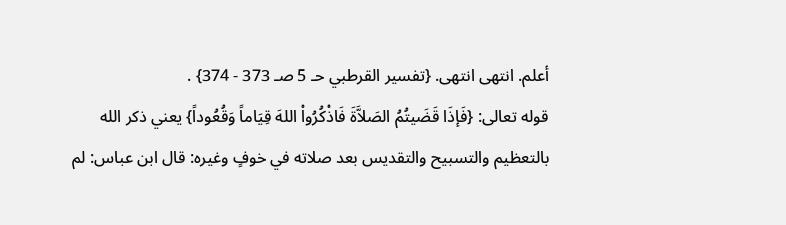أعلم. انتهى انتهى. {تفسير القرطبي حـ 5 صـ 373 - 374} .
قوله تعالى: {فَإذَا قَضَيتُمُ الصَلاَّةَ فَاذْكُرُواْ اللهَ قِيَاماً وَقُعُوداً} يعني ذكر الله بالتعظيم والتسبيح والتقديس بعد صلاته في خوفٍ وغيره: قال ابن عباس: لم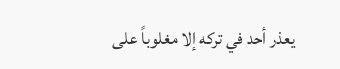يعذر أحد في تركه إلا مغلوباً على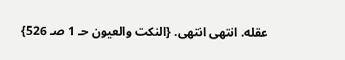عقله. انتهى انتهى. {النكت والعيون حـ 1 صـ 526}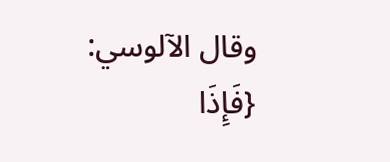وقال الآلوسي:
{فَإِذَا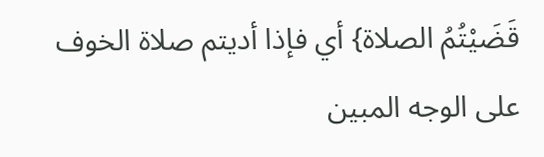قَضَيْتُمُ الصلاة} أي فإذا أديتم صلاة الخوف على الوجه المبين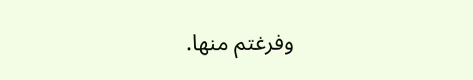وفرغتم منها.